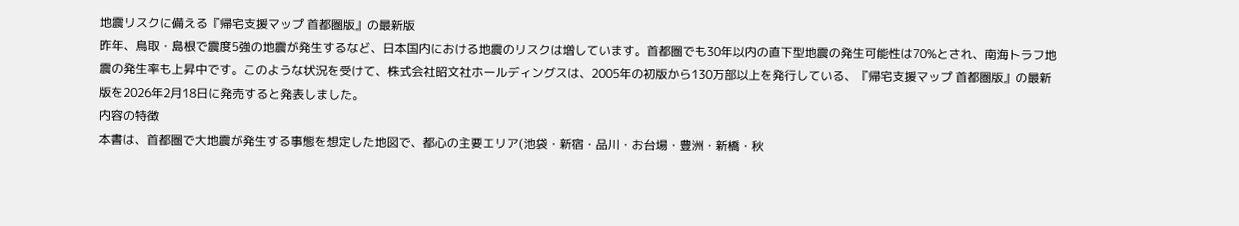地震リスクに備える『帰宅支援マップ 首都圏版』の最新版
昨年、鳥取・島根で震度5強の地震が発生するなど、日本国内における地震のリスクは増しています。首都圏でも30年以内の直下型地震の発生可能性は70%とされ、南海トラフ地震の発生率も上昇中です。このような状況を受けて、株式会社昭文社ホールディングスは、2005年の初版から130万部以上を発行している、『帰宅支援マップ 首都圏版』の最新版を2026年2月18日に発売すると発表しました。
内容の特徴
本書は、首都圏で大地震が発生する事態を想定した地図で、都心の主要エリア(池袋・新宿・品川・お台場・豊洲・新橋・秋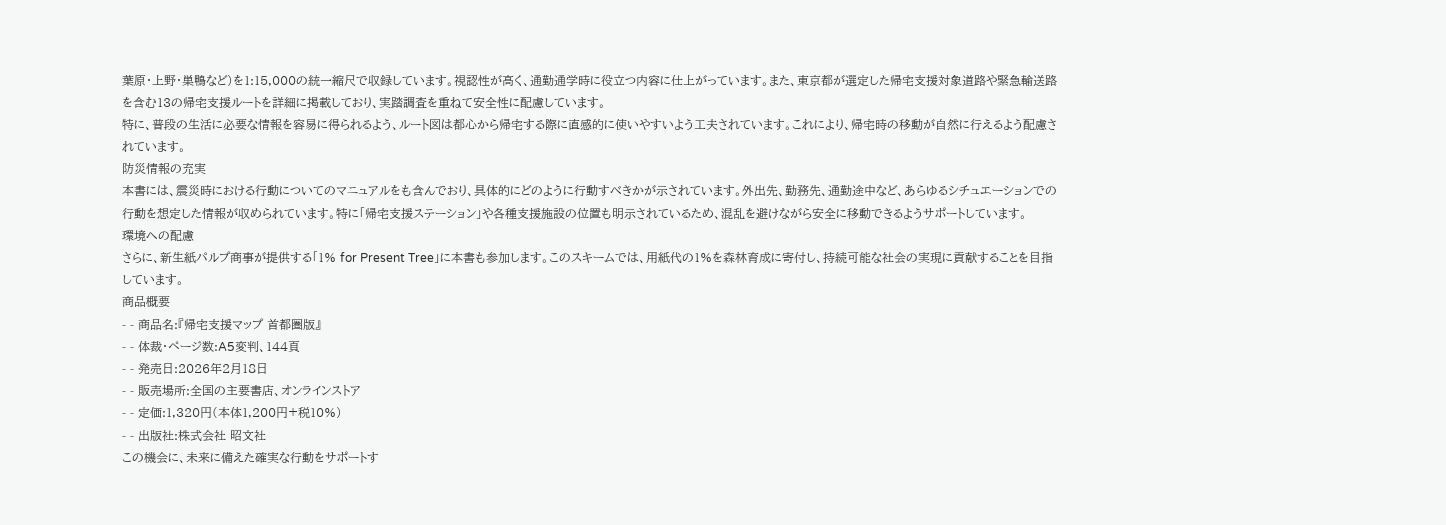葉原・上野・巣鴨など)を1:15,000の統一縮尺で収録しています。視認性が高く、通勤通学時に役立つ内容に仕上がっています。また、東京都が選定した帰宅支援対象道路や緊急輸送路を含む13の帰宅支援ルートを詳細に掲載しており、実踏調査を重ねて安全性に配慮しています。
特に、普段の生活に必要な情報を容易に得られるよう、ルート図は都心から帰宅する際に直感的に使いやすいよう工夫されています。これにより、帰宅時の移動が自然に行えるよう配慮されています。
防災情報の充実
本書には、震災時における行動についてのマニュアルをも含んでおり、具体的にどのように行動すべきかが示されています。外出先、勤務先、通勤途中など、あらゆるシチュエーションでの行動を想定した情報が収められています。特に「帰宅支援ステーション」や各種支援施設の位置も明示されているため、混乱を避けながら安全に移動できるようサポートしています。
環境への配慮
さらに、新生紙パルプ商事が提供する「1% for Present Tree」に本書も参加します。このスキームでは、用紙代の1%を森林育成に寄付し、持続可能な社会の実現に貢献することを目指しています。
商品概要
- - 商品名:『帰宅支援マップ 首都圏版』
- - 体裁・ページ数:A5変判、144頁
- - 発売日:2026年2月18日
- - 販売場所:全国の主要書店、オンラインストア
- - 定価:1,320円(本体1,200円+税10%)
- - 出版社:株式会社 昭文社
この機会に、未来に備えた確実な行動をサポートす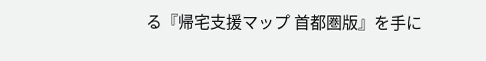る『帰宅支援マップ 首都圏版』を手に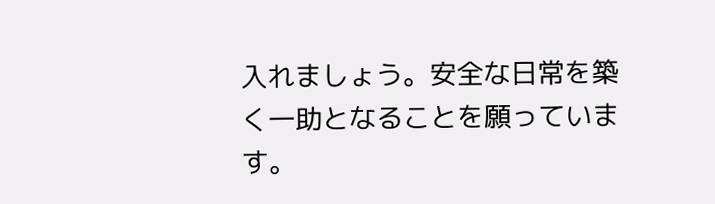入れましょう。安全な日常を築く一助となることを願っています。